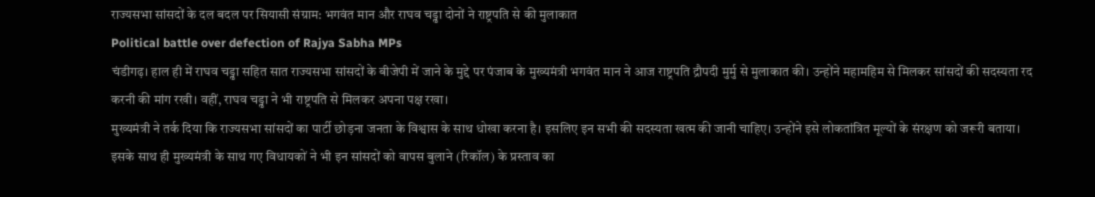राज्यसभा सांसदों के दल बदल पर सियासी संग्राम: भगवंत मान और राघव चड्ढा दोनों ने राष्ट्रपति से की मुलाकात
Political battle over defection of Rajya Sabha MPs
चंडीगढ़। हाल ही में राघव चड्ढा सहित सात राज्यसभा सांसदों के बीजेपी में जाने के मुद्दे पर पंजाब के मुख्यमंत्री भगवंत मान ने आज राष्ट्रपति द्रौपदी मुर्मु से मुलाकात की। उन्होंने महामहिम से मिलकर सांसदों की सदस्यता रद करनी की मांग रखी। वहीं, राघव चड्ढा ने भी राष्ट्रपति से मिलकर अपना पक्ष रखा।
मुख्यमंत्री ने तर्क दिया कि राज्यसभा सांसदों का पार्टी छोड़ना जनता के विश्वास के साथ धोखा करना है। इसलिए इन सभी की सदस्यता खत्म की जानी चाहिए। उन्होंने इसे लोकतांत्रित मूल्यों के संरक्षण को जरूरी बताया।
इसके साथ ही मुख्यमंत्री के साथ गए विधायकों ने भी इन सांसदों को वापस बुलाने (रिकॉल) के प्रस्ताव का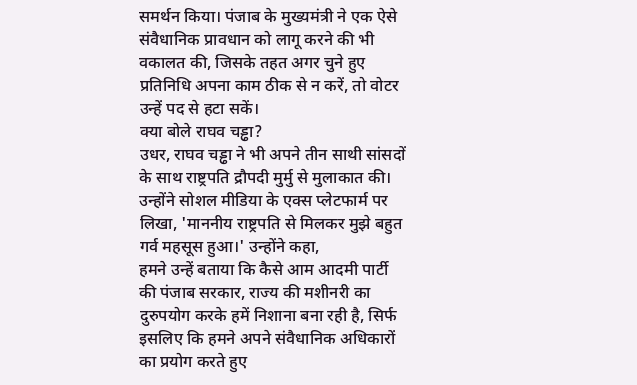समर्थन किया। पंजाब के मुख्यमंत्री ने एक ऐसे संवैधानिक प्रावधान को लागू करने की भी वकालत की, जिसके तहत अगर चुने हुए प्रतिनिधि अपना काम ठीक से न करें, तो वोटर उन्हें पद से हटा सकें।
क्या बोले राघव चड्ढा?
उधर, राघव चड्ढा ने भी अपने तीन साथी सांसदों के साथ राष्ट्रपति द्रौपदी मुर्मु से मुलाकात की। उन्होंने सोशल मीडिया के एक्स प्लेटफार्म पर लिखा, 'माननीय राष्ट्रपति से मिलकर मुझे बहुत गर्व महसूस हुआ।' उन्होंने कहा,
हमने उन्हें बताया कि कैसे आम आदमी पार्टी की पंजाब सरकार, राज्य की मशीनरी का दुरुपयोग करके हमें निशाना बना रही है, सिर्फ इसलिए कि हमने अपने संवैधानिक अधिकारों का प्रयोग करते हुए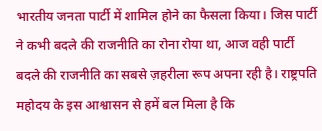भारतीय जनता पार्टी में शामिल होने का फैसला किया। जिस पार्टी ने कभी बदले की राजनीति का रोना रोया था, आज वही पार्टी बदले की राजनीति का सबसे ज़हरीला रूप अपना रही है। राष्ट्रपति महोदय के इस आश्वासन से हमें बल मिला है कि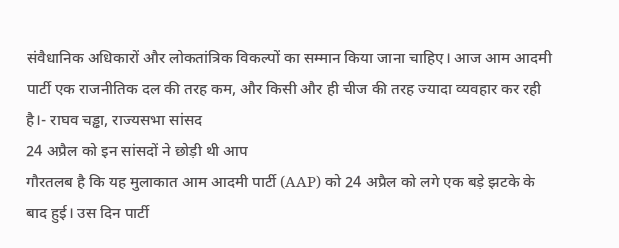संवैधानिक अधिकारों और लोकतांत्रिक विकल्पों का सम्मान किया जाना चाहिए। आज आम आदमी पार्टी एक राजनीतिक दल की तरह कम, और किसी और ही चीज की तरह ज्यादा व्यवहार कर रही है।- राघव चड्ढा, राज्यसभा सांसद
24 अप्रैल को इन सांसदों ने छोड़ी थी आप
गौरतलब है कि यह मुलाकात आम आदमी पार्टी (AAP) को 24 अप्रैल को लगे एक बड़े झटके के बाद हुई। उस दिन पार्टी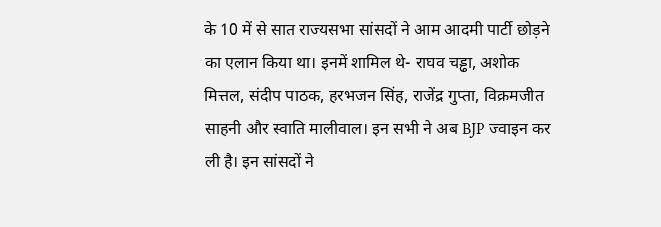के 10 में से सात राज्यसभा सांसदों ने आम आदमी पार्टी छोड़ने का एलान किया था। इनमें शामिल थे- राघव चड्ढा, अशोक मित्तल, संदीप पाठक, हरभजन सिंह, राजेंद्र गुप्ता, विक्रमजीत साहनी और स्वाति मालीवाल। इन सभी ने अब BJP ज्वाइन कर ली है। इन सांसदों ने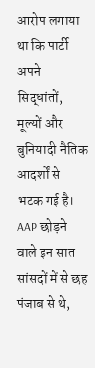आरोप लगाया था कि पार्टी अपने सिद्धांतों, मूल्यों और बुनियादी नैतिक आदर्शों से भटक गई है। AAP छोड़ने वाले इन सात सांसदों में से छह पंजाब से थे,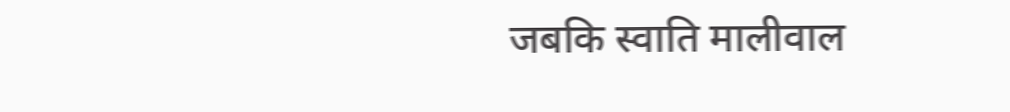जबकि स्वाति मालीवाल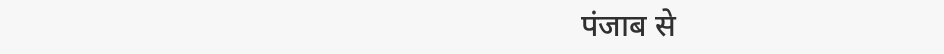पंजाब से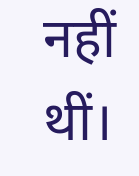नहीं थीं।